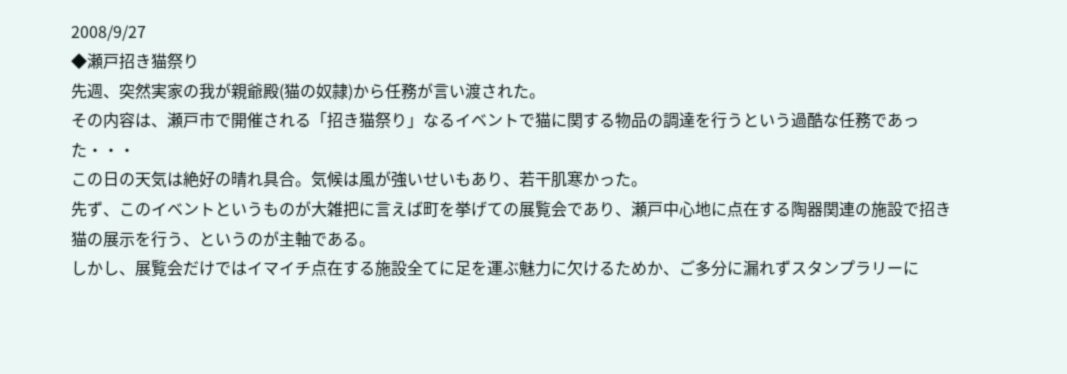2008/9/27
◆瀬戸招き猫祭り
先週、突然実家の我が親爺殿(猫の奴隷)から任務が言い渡された。
その内容は、瀬戸市で開催される「招き猫祭り」なるイベントで猫に関する物品の調達を行うという過酷な任務であった・・・
この日の天気は絶好の晴れ具合。気候は風が強いせいもあり、若干肌寒かった。
先ず、このイベントというものが大雑把に言えば町を挙げての展覧会であり、瀬戸中心地に点在する陶器関連の施設で招き猫の展示を行う、というのが主軸である。
しかし、展覧会だけではイマイチ点在する施設全てに足を運ぶ魅力に欠けるためか、ご多分に漏れずスタンプラリーに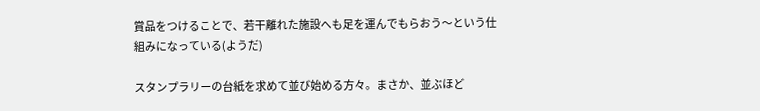賞品をつけることで、若干離れた施設へも足を運んでもらおう〜という仕組みになっている(ようだ)

スタンプラリーの台紙を求めて並び始める方々。まさか、並ぶほど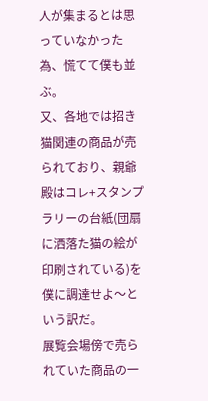人が集まるとは思っていなかった為、慌てて僕も並ぶ。
又、各地では招き猫関連の商品が売られており、親爺殿はコレ+スタンプラリーの台紙(団扇に洒落た猫の絵が印刷されている)を僕に調達せよ〜という訳だ。
展覧会場傍で売られていた商品の一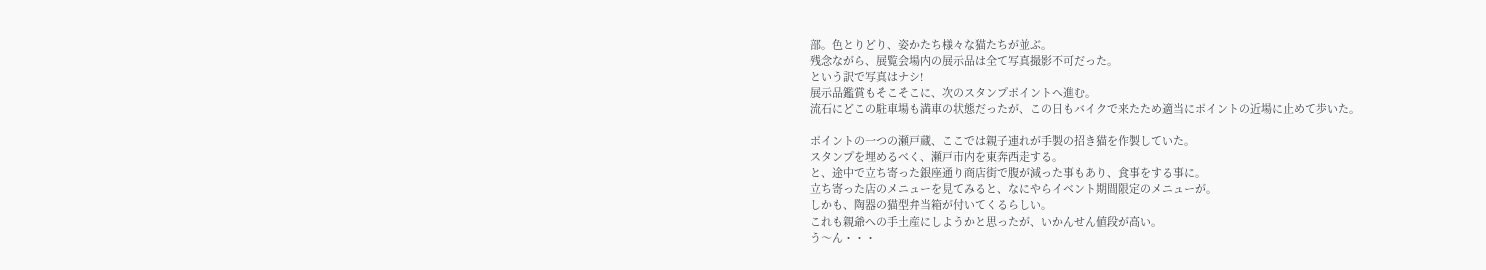部。色とりどり、姿かたち様々な猫たちが並ぶ。
残念ながら、展覧会場内の展示品は全て写真撮影不可だった。
という訳で写真はナシ!
展示品鑑賞もそこそこに、次のスタンプポイントへ進む。
流石にどこの駐車場も満車の状態だったが、この日もバイクで来たため適当にポイントの近場に止めて歩いた。

ポイントの一つの瀬戸蔵、ここでは親子連れが手製の招き猫を作製していた。
スタンプを埋めるべく、瀬戸市内を東奔西走する。
と、途中で立ち寄った銀座通り商店街で腹が減った事もあり、食事をする事に。
立ち寄った店のメニューを見てみると、なにやらイベント期間限定のメニューが。
しかも、陶器の猫型弁当箱が付いてくるらしい。
これも親爺への手土産にしようかと思ったが、いかんせん値段が高い。
う〜ん・・・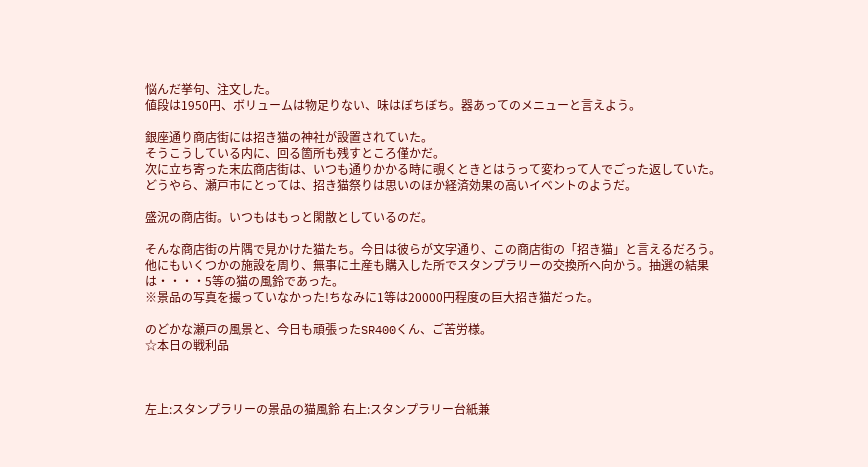悩んだ挙句、注文した。
値段は1950円、ボリュームは物足りない、味はぼちぼち。器あってのメニューと言えよう。

銀座通り商店街には招き猫の神社が設置されていた。
そうこうしている内に、回る箇所も残すところ僅かだ。
次に立ち寄った末広商店街は、いつも通りかかる時に覗くときとはうって変わって人でごった返していた。
どうやら、瀬戸市にとっては、招き猫祭りは思いのほか経済効果の高いイベントのようだ。

盛況の商店街。いつもはもっと閑散としているのだ。

そんな商店街の片隅で見かけた猫たち。今日は彼らが文字通り、この商店街の「招き猫」と言えるだろう。
他にもいくつかの施設を周り、無事に土産も購入した所でスタンプラリーの交換所へ向かう。抽選の結果は・・・・5等の猫の風鈴であった。
※景品の写真を撮っていなかった!ちなみに1等は20000円程度の巨大招き猫だった。

のどかな瀬戸の風景と、今日も頑張ったSR400くん、ご苦労様。
☆本日の戦利品



左上:スタンプラリーの景品の猫風鈴 右上:スタンプラリー台紙兼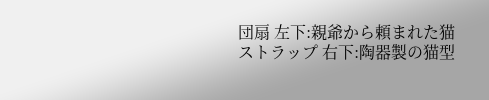団扇 左下:親爺から頼まれた猫ストラップ 右下:陶器製の猫型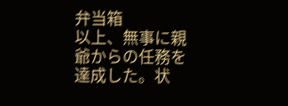弁当箱
以上、無事に親爺からの任務を達成した。状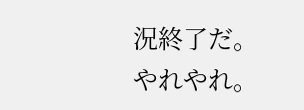況終了だ。
やれやれ。